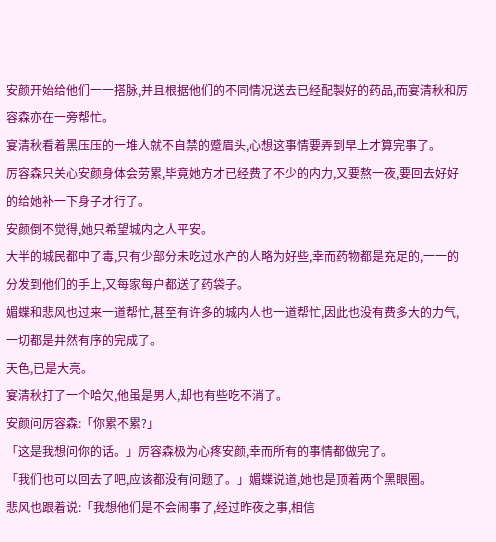安颜开始给他们一一搭脉,并且根据他们的不同情况送去已经配製好的药品,而宴清秋和厉容森亦在一旁帮忙。
宴清秋看着黑压压的一堆人就不自禁的蹙眉头,心想这事情要弄到早上才算完事了。
厉容森只关心安颜身体会劳累,毕竟她方才已经费了不少的内力,又要熬一夜,要回去好好的给她补一下身子才行了。
安颜倒不觉得,她只希望城内之人平安。
大半的城民都中了毒,只有少部分未吃过水产的人略为好些,幸而药物都是充足的,一一的分发到他们的手上,又每家每户都送了药袋子。
媚蝶和悲风也过来一道帮忙,甚至有许多的城内人也一道帮忙,因此也没有费多大的力气,一切都是井然有序的完成了。
天色,已是大亮。
宴清秋打了一个哈欠,他虽是男人,却也有些吃不消了。
安颜问厉容森:「你累不累?」
「这是我想问你的话。」厉容森极为心疼安颜,幸而所有的事情都做完了。
「我们也可以回去了吧,应该都没有问题了。」媚蝶说道,她也是顶着两个黑眼圈。
悲风也跟着说:「我想他们是不会闹事了,经过昨夜之事,相信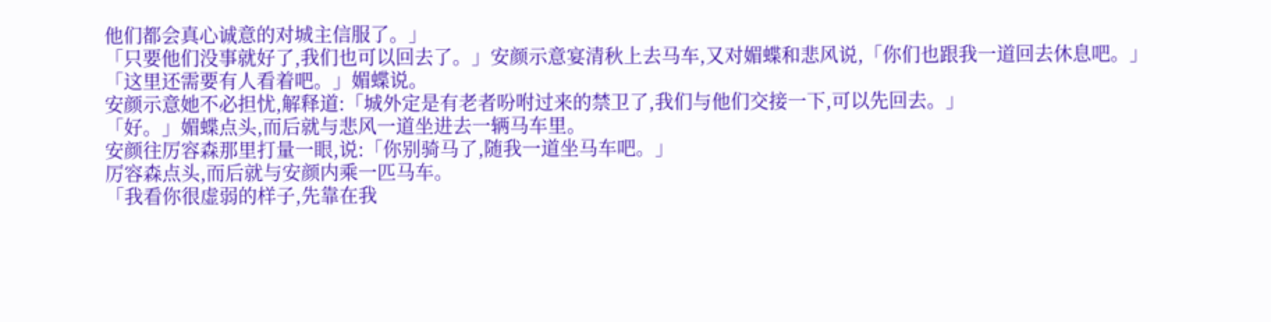他们都会真心诚意的对城主信服了。」
「只要他们没事就好了,我们也可以回去了。」安颜示意宴清秋上去马车,又对媚蝶和悲风说,「你们也跟我一道回去休息吧。」
「这里还需要有人看着吧。」媚蝶说。
安颜示意她不必担忧,解释道:「城外定是有老者吩咐过来的禁卫了,我们与他们交接一下,可以先回去。」
「好。」媚蝶点头,而后就与悲风一道坐进去一辆马车里。
安颜往厉容森那里打量一眼,说:「你别骑马了,随我一道坐马车吧。」
厉容森点头,而后就与安颜内乘一匹马车。
「我看你很虚弱的样子,先靠在我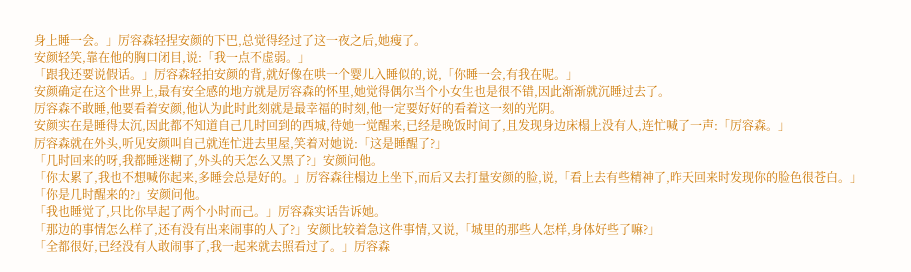身上睡一会。」厉容森轻捏安颜的下巴,总觉得经过了这一夜之后,她瘦了。
安颜轻笑,靠在他的胸口闭目,说:「我一点不虚弱。」
「跟我还要说假话。」厉容森轻拍安颜的背,就好像在哄一个婴儿入睡似的,说,「你睡一会,有我在呢。」
安颜确定在这个世界上,最有安全感的地方就是厉容森的怀里,她觉得偶尔当个小女生也是很不错,因此渐渐就沉睡过去了。
厉容森不敢睡,他要看着安颜,他认为此时此刻就是最幸福的时刻,他一定要好好的看着这一刻的光阴。
安颜实在是睡得太沉,因此都不知道自己几时回到的西城,待她一觉醒来,已经是晚饭时间了,且发现身边床榻上没有人,连忙喊了一声:「厉容森。」
厉容森就在外头,听见安颜叫自己就连忙进去里屋,笑着对她说:「这是睡醒了?」
「几时回来的呀,我都睡迷糊了,外头的天怎么又黑了?」安颜问他。
「你太累了,我也不想喊你起来,多睡会总是好的。」厉容森往榻边上坐下,而后又去打量安颜的脸,说,「看上去有些精神了,昨天回来时发现你的脸色很苍白。」
「你是几时醒来的?」安颜问他。
「我也睡觉了,只比你早起了两个小时而己。」厉容森实话告诉她。
「那边的事情怎么样了,还有没有出来闹事的人了?」安颜比较着急这件事情,又说,「城里的那些人怎样,身体好些了嘛?」
「全都很好,已经没有人敢闹事了,我一起来就去照看过了。」厉容森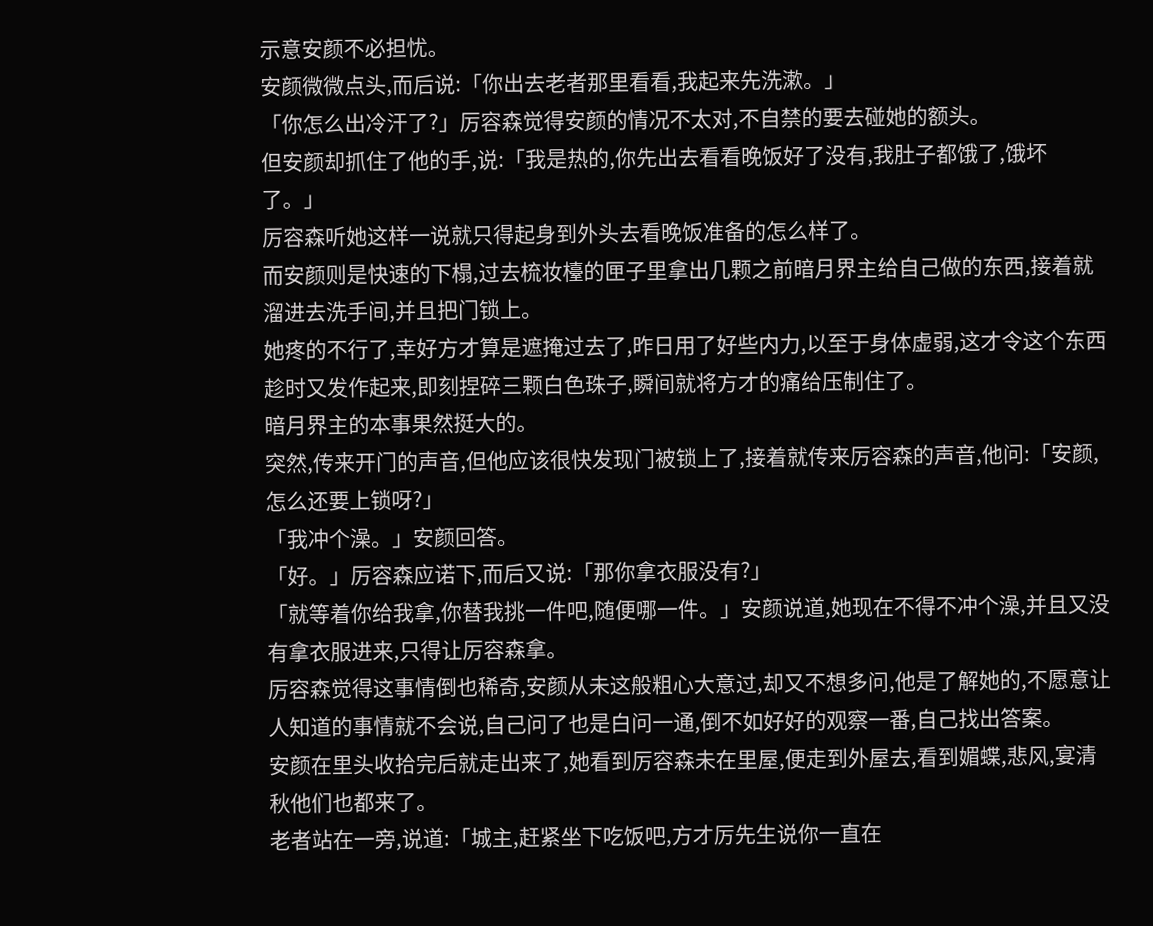示意安颜不必担忧。
安颜微微点头,而后说:「你出去老者那里看看,我起来先洗漱。」
「你怎么出冷汗了?」厉容森觉得安颜的情况不太对,不自禁的要去碰她的额头。
但安颜却抓住了他的手,说:「我是热的,你先出去看看晚饭好了没有,我肚子都饿了,饿坏了。」
厉容森听她这样一说就只得起身到外头去看晚饭准备的怎么样了。
而安颜则是快速的下榻,过去梳妆檯的匣子里拿出几颗之前暗月界主给自己做的东西,接着就溜进去洗手间,并且把门锁上。
她疼的不行了,幸好方才算是遮掩过去了,昨日用了好些内力,以至于身体虚弱,这才令这个东西趁时又发作起来,即刻捏碎三颗白色珠子,瞬间就将方才的痛给压制住了。
暗月界主的本事果然挺大的。
突然,传来开门的声音,但他应该很快发现门被锁上了,接着就传来厉容森的声音,他问:「安颜,怎么还要上锁呀?」
「我冲个澡。」安颜回答。
「好。」厉容森应诺下,而后又说:「那你拿衣服没有?」
「就等着你给我拿,你替我挑一件吧,随便哪一件。」安颜说道,她现在不得不冲个澡,并且又没有拿衣服进来,只得让厉容森拿。
厉容森觉得这事情倒也稀奇,安颜从未这般粗心大意过,却又不想多问,他是了解她的,不愿意让人知道的事情就不会说,自己问了也是白问一通,倒不如好好的观察一番,自己找出答案。
安颜在里头收拾完后就走出来了,她看到厉容森未在里屋,便走到外屋去,看到媚蝶,悲风,宴清秋他们也都来了。
老者站在一旁,说道:「城主,赶紧坐下吃饭吧,方才厉先生说你一直在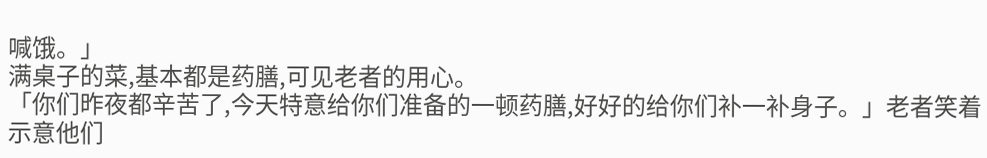喊饿。」
满桌子的菜,基本都是药膳,可见老者的用心。
「你们昨夜都辛苦了,今天特意给你们准备的一顿药膳,好好的给你们补一补身子。」老者笑着示意他们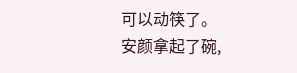可以动筷了。
安颜拿起了碗,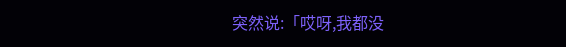突然说:「哎呀,我都没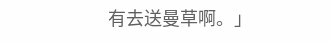有去送曼草啊。」